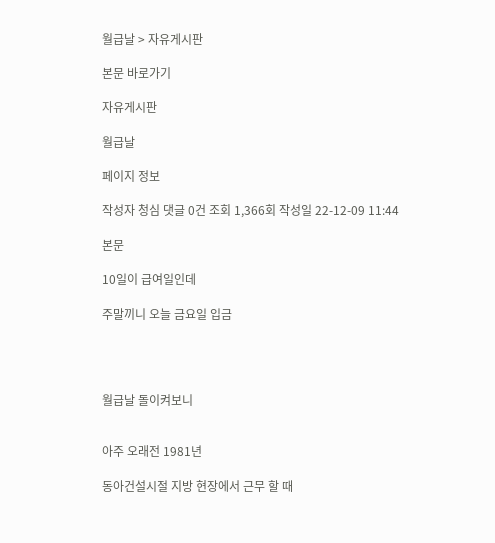월급날 > 자유게시판

본문 바로가기

자유게시판

월급날

페이지 정보

작성자 청심 댓글 0건 조회 1,366회 작성일 22-12-09 11:44

본문

10일이 급여일인데

주말끼니 오늘 금요일 입금




월급날 돌이켜보니


아주 오래전 1981년

동아건설시절 지방 현장에서 근무 할 때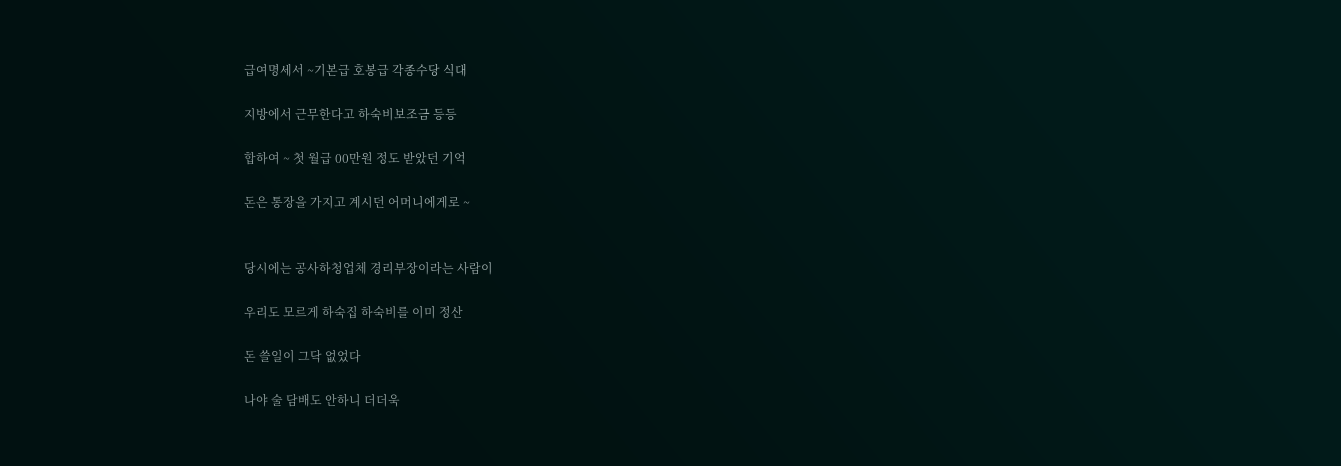급여명세서 ~기본급 호봉급 각종수당 식대

지방에서 근무한다고 하숙비보조금 등등

합하여 ~ 첫 월급 00만원 정도 받았던 기억

돈은 통장을 가지고 계시던 어머니에게로 ~


당시에는 공사하청업체 경리부장이라는 사람이

우리도 모르게 하숙집 하숙비를 이미 정산

돈 쓸일이 그닥 없었다

나야 술 담배도 안하니 더더욱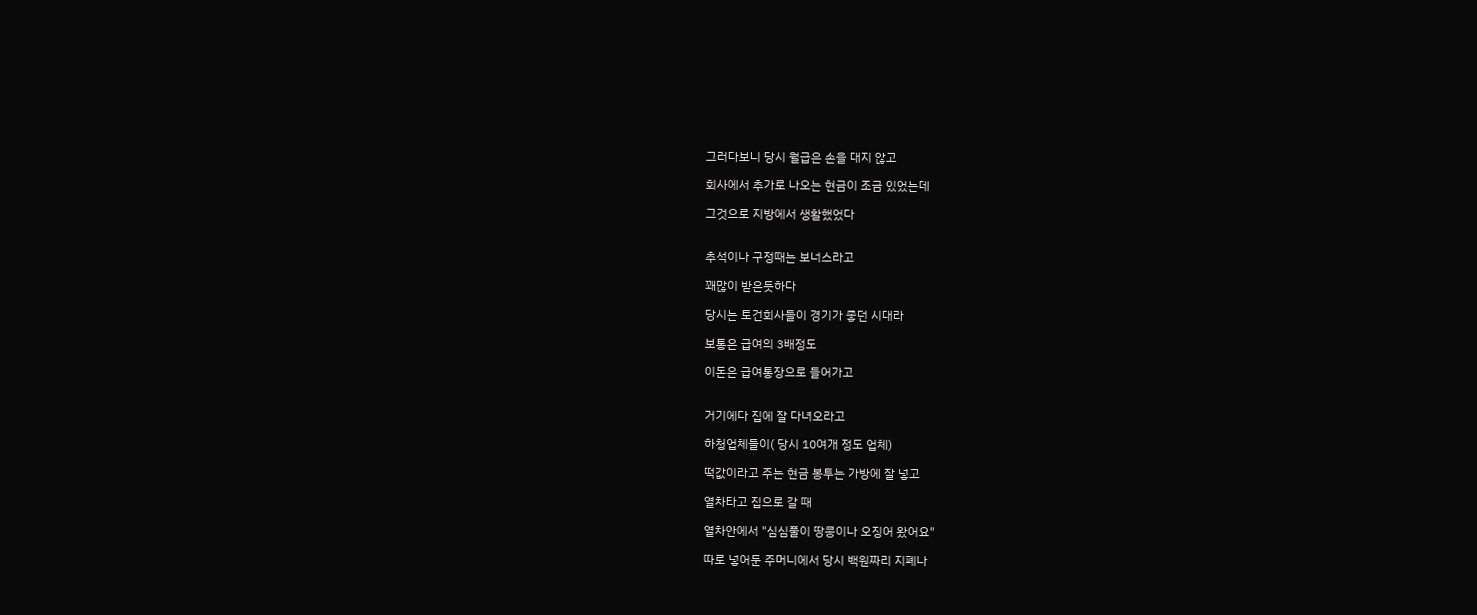그러다보니 당시 월급은 손을 대지 않고

회사에서 추가로 나오는 현금이 조금 있었는데

그것으로 지방에서 생활했었다


추석이나 구정때는 보너스라고

꽤많이 받은듯하다

당시는 토건회사들이 경기가 좋던 시대라

보통은 급여의 3배정도

이돈은 급여통장으로 들어가고


거기에다 집에 잘 다녀오라고

하청업체들이( 당시 10여개 정도 업체)

떡값이라고 주는 현금 봉투는 가방에 잘 넣고

열차타고 집으로 갈 때

열차안에서 "심심풀이 땅콩이나 오징어 왔어요"

따로 넣어둔 주머니에서 당시 백원짜리 지폐나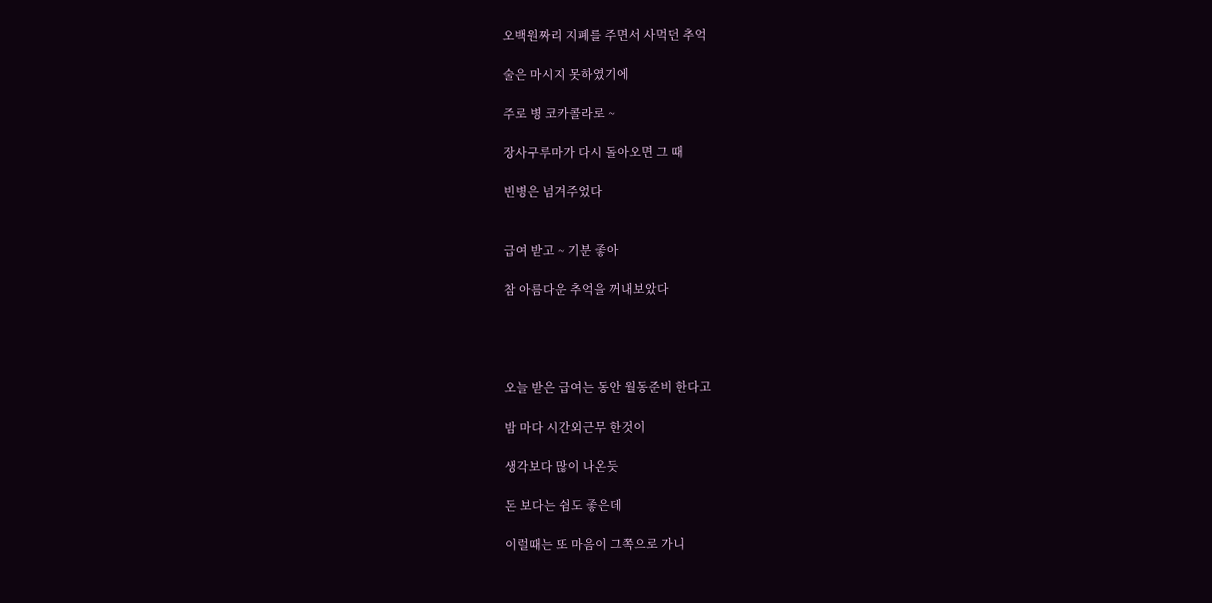오백원짜리 지폐를 주면서 사먹던 추억

술은 마시지 못하였기에

주로 병 코카콜라로 ~

장사구루마가 다시 돌아오면 그 때

빈병은 넘겨주었다


급여 받고 ~ 기분 좋아

참 아름다운 추억을 꺼내보았다




오늘 받은 급여는 동안 월동준비 한다고

밤 마다 시간외근무 한것이

생각보다 많이 나온듯

돈 보다는 쉼도 좋은데

이럴때는 또 마음이 그쪽으로 가니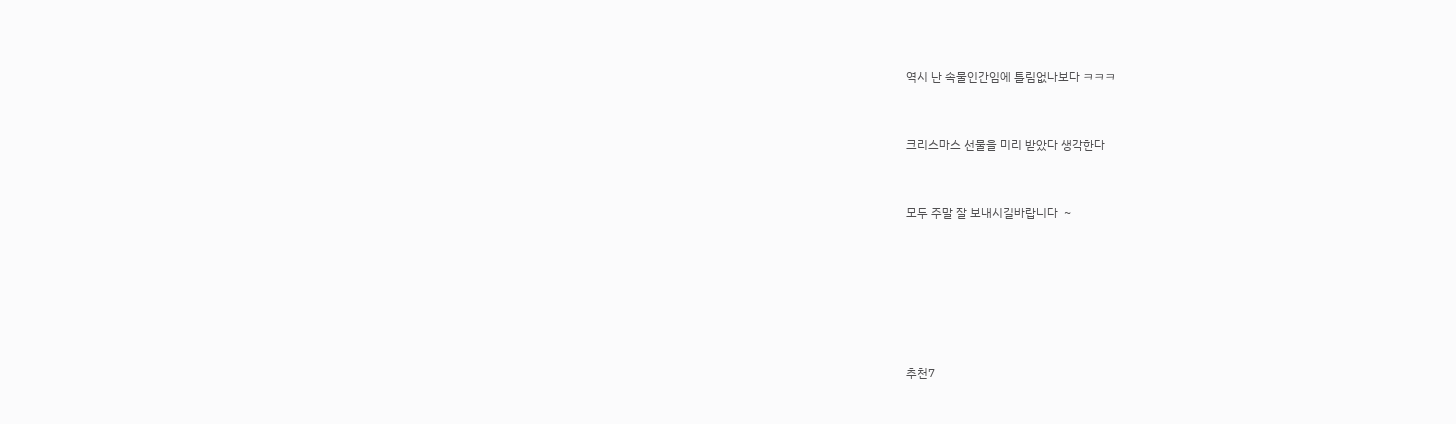역시 난 속물인간임에 틀림없나보다 ㅋㅋㅋ


크리스마스 선물을 미리 받았다 생각한다


모두 주말 잘 보내시길바랍니다  ~






추천7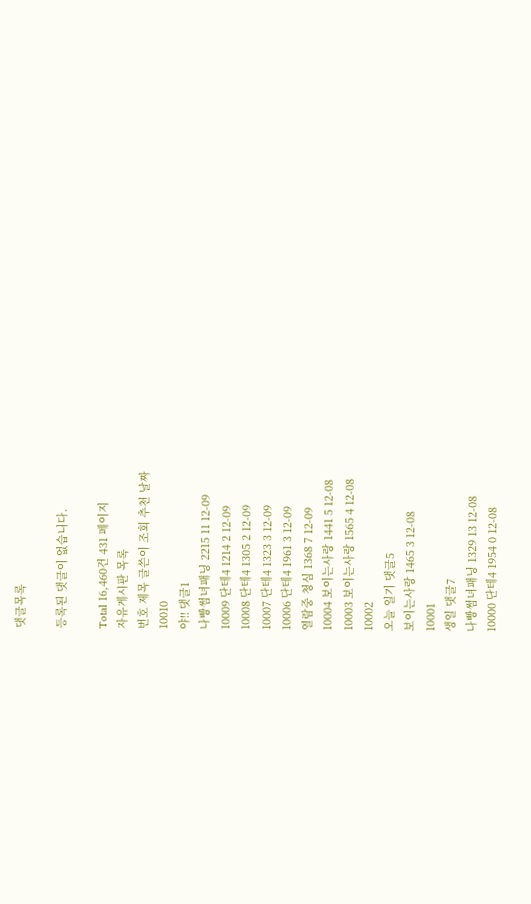댓글목록

등록된 댓글이 없습니다.

Total 16,460건 431 페이지
자유게시판 목록
번호 제목 글쓴이 조회 추천 날짜
10010
야!! 댓글1
나빵썸녀패닝 2215 11 12-09
10009 단테4 1214 2 12-09
10008 단테4 1305 2 12-09
10007 단테4 1323 3 12-09
10006 단테4 1961 3 12-09
열람중 청심 1368 7 12-09
10004 보이는사랑 1441 5 12-08
10003 보이는사랑 1565 4 12-08
10002
오늘 일기 댓글5
보이는사랑 1465 3 12-08
10001
생일 댓글7
나빵썸녀패닝 1329 13 12-08
10000 단테4 1954 0 12-08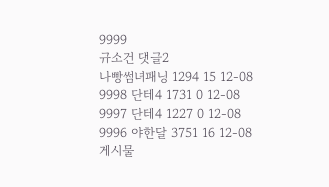9999
규소건 댓글2
나빵썸녀패닝 1294 15 12-08
9998 단테4 1731 0 12-08
9997 단테4 1227 0 12-08
9996 야한달 3751 16 12-08
게시물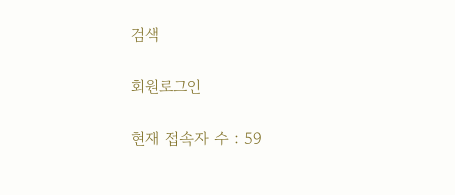검색

회원로그인

현재 접속자 수 : 59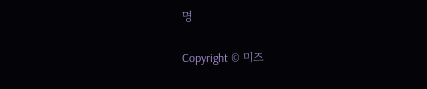명

Copyright © 미즈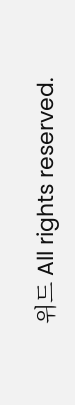위드 All rights reserved.